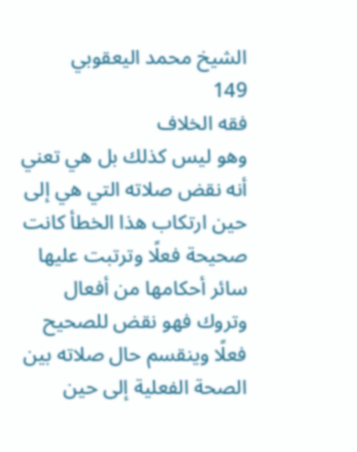الشيخ محمد اليعقوبي
149
فقه الخلاف
وهو ليس كذلك بل هي تعني أنه نقض صلاته التي هي إلى حين ارتكاب هذا الخطأ كانت صحيحة فعلًا وترتبت عليها سائر أحكامها من أفعال وتروك فهو نقض للصحيح فعلًا وينقسم حال صلاته بين الصحة الفعلية إلى حين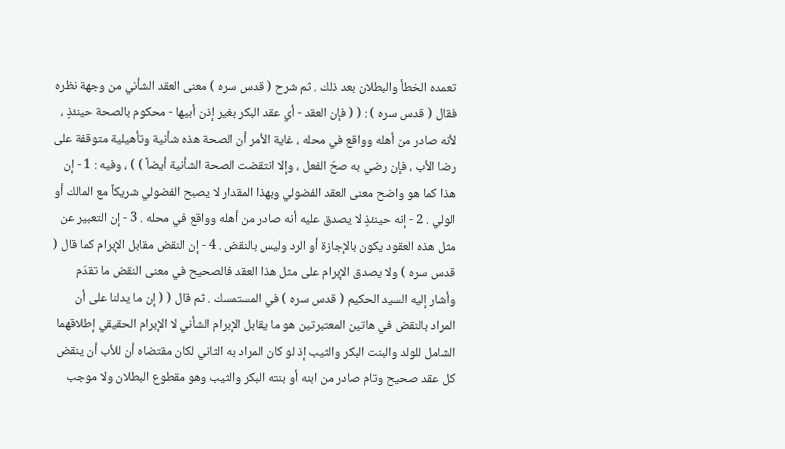تعمده الخطأ والبطلان بعد ذلك . ثم شرح ( قدس سره ) معنى العقد الشأني من وجهة نظره فقال ( قدس سره ) : ( ( فإن العقد - أي عقد البكر بغير إذن أبيها - محكوم بالصحة حينئذٍ ، لأنه صادر من أهله وواقع في محله ، غاية الأمر أن الصحة هذه شأنية وتأهيلية متوقفة على رضا الأب ، فإن رضي به صحّ الفعل ، وإلا انتقضت الصحة الشأنية أيضاً ) ) ، وفيه : 1 - إن هذا كما هو واضح معنى العقد الفضولي وبهذا المقدار لا يصبح الفضولي شريكاً مع المالك أو الولي . 2 - إنه حينئذٍ لا يصدق عليه أنه صادر من أهله وواقع في محله . 3 - إن التعبير عن مثل هذه العقود يكون بالإجازة أو الرد وليس بالنقض . 4 - إن النقض مقابل الإبرام كما قال ( قدس سره ) ولا يصدق الإبرام على مثل هذا العقد فالصحيح في معنى النقض ما تقدّم وأشار إليه السيد الحكيم ( قدس سره ) في المستمسك . ثم قال ( ( إن ما يدلنا على أن المراد بالنقض في هاتين المعتبرتين هو ما يقابل الإبرام الشأني لا الإبرام الحقيقي إطلاقهما الشامل للولد والبنت البكر والثيب إذ لو كان المراد به الثاني لكان مقتضاه أن للأب أن ينقض كل عقد صحيح وتام صادر من ابنه أو بنته البكر والثيب وهو مقطوع البطلان ولا موجب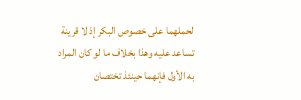لحملهما على خصوص البكر إذ لا قرينة تساعد عليه وهذا بخلاف ما لو كان المراد به الأول فإنهما حينئذ تختصان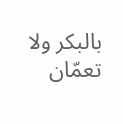بالبكر ولا تعمّان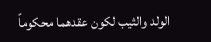الولد والثيب لكون عقدهما محكوماً